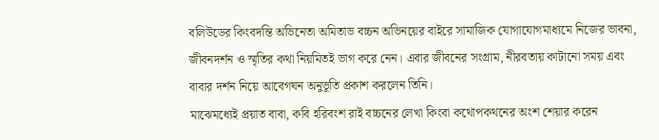বলিউডের কিংবদন্তি অভিনেতা অমিতাভ বচ্চন অভিনয়ের বাইরে সামাজিক যোগাযোগমাধ্যমে নিজের ভাবনা, জীবনদর্শন ও স্মৃতির কথা নিয়মিতই ভাগ করে নেন। এবার জীবনের সংগ্রাম, নীরবতায় কাটানো সময় এবং বাবার দর্শন নিয়ে আবেগঘন অনুভূতি প্রকাশ করলেন তিনি।
মাঝেমধ্যেই প্রয়াত বাবা, কবি হরিবংশ রাই বচ্চনের লেখা কিংবা কথোপকথনের অংশ শেয়ার করেন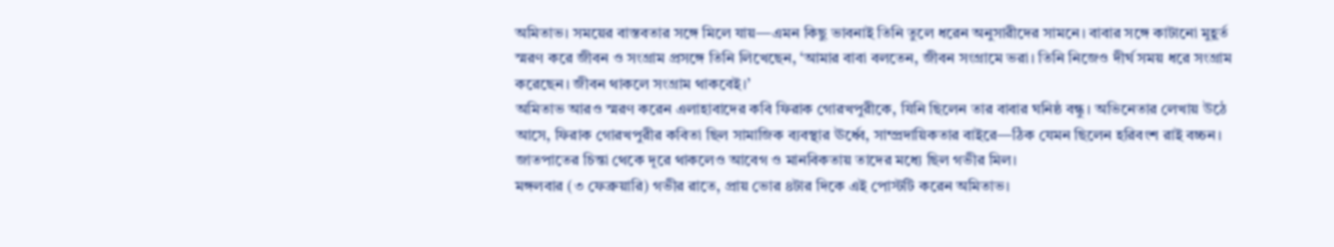অমিতাভ। সময়ের বাস্তবতার সঙ্গে মিলে যায়—এমন কিছু ভাবনাই তিনি তুলে ধরেন অনুসারীদের সামনে। বাবার সঙ্গে কাটানো মুহূর্ত স্মরণ করে জীবন ও সংগ্রাম প্রসঙ্গে তিনি লিখেছেন, ‘আমার বাবা বলতেন, জীবন সংগ্রামে ভরা। তিনি নিজেও দীর্ঘ সময় ধরে সংগ্রাম করেছেন। জীবন থাকলে সংগ্রাম থাকবেই।’
অমিতাভ আরও স্মরণ করেন এলাহাবাদের কবি ফিরাক গোরখপুরীকে, যিনি ছিলেন তার বাবার ঘনিষ্ঠ বন্ধু। অভিনেতার লেখায় উঠে আসে, ফিরাক গোরখপুরীর কবিতা ছিল সামাজিক ব্যবস্থার ঊর্ধ্বে, সাম্প্রদায়িকতার বাইরে—ঠিক যেমন ছিলেন হরিবংশ রাই বচ্চন। জাতপাতের চিন্তা থেকে দূরে থাকলেও আবেগ ও মানবিকতায় তাদের মধ্যে ছিল গভীর মিল।
মঙ্গলবার (৩ ফেব্রুয়ারি) গভীর রাতে, প্রায় ভোর ৪টার দিকে এই পোস্টটি করেন অমিতাভ।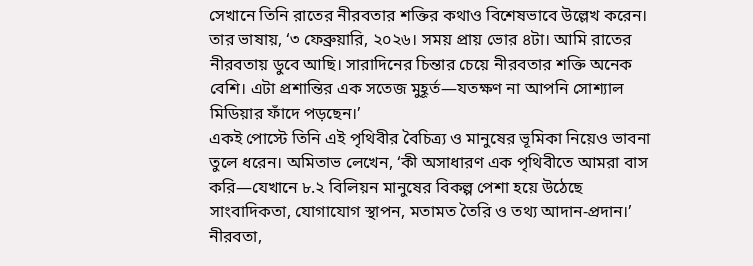সেখানে তিনি রাতের নীরবতার শক্তির কথাও বিশেষভাবে উল্লেখ করেন। তার ভাষায়, ‘৩ ফেব্রুয়ারি, ২০২৬। সময় প্রায় ভোর ৪টা। আমি রাতের নীরবতায় ডুবে আছি। সারাদিনের চিন্তার চেয়ে নীরবতার শক্তি অনেক বেশি। এটা প্রশান্তির এক সতেজ মুহূর্ত—যতক্ষণ না আপনি সোশ্যাল মিডিয়ার ফাঁদে পড়ছেন।’
একই পোস্টে তিনি এই পৃথিবীর বৈচিত্র্য ও মানুষের ভূমিকা নিয়েও ভাবনা তুলে ধরেন। অমিতাভ লেখেন, ‘কী অসাধারণ এক পৃথিবীতে আমরা বাস করি—যেখানে ৮.২ বিলিয়ন মানুষের বিকল্প পেশা হয়ে উঠেছে সাংবাদিকতা, যোগাযোগ স্থাপন, মতামত তৈরি ও তথ্য আদান-প্রদান।’
নীরবতা,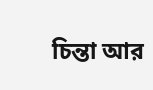চিন্তা আর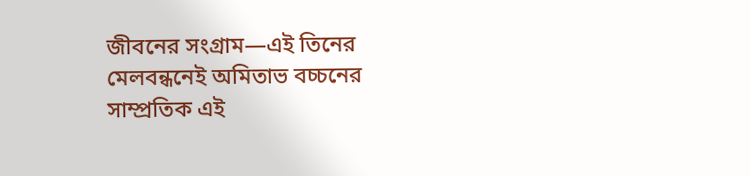জীবনের সংগ্রাম—এই তিনের মেলবন্ধনেই অমিতাভ বচ্চনের সাম্প্রতিক এই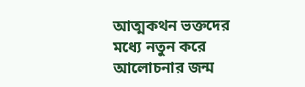আত্মকথন ভক্তদের মধ্যে নতুন করে আলোচনার জন্ম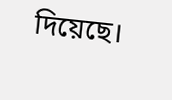দিয়েছে।